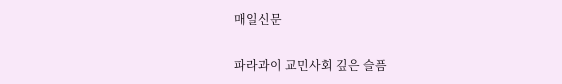매일신문

파라과이 교민사회 깊은 슬픔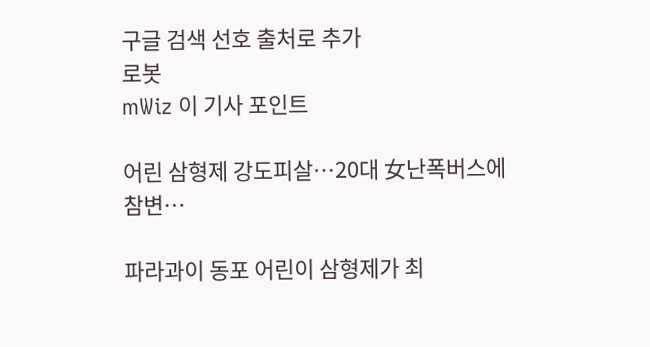구글 검색 선호 출처로 추가
로봇
mWiz 이 기사 포인트

어린 삼형제 강도피살…20대 女난폭버스에 참변…

파라과이 동포 어린이 삼형제가 최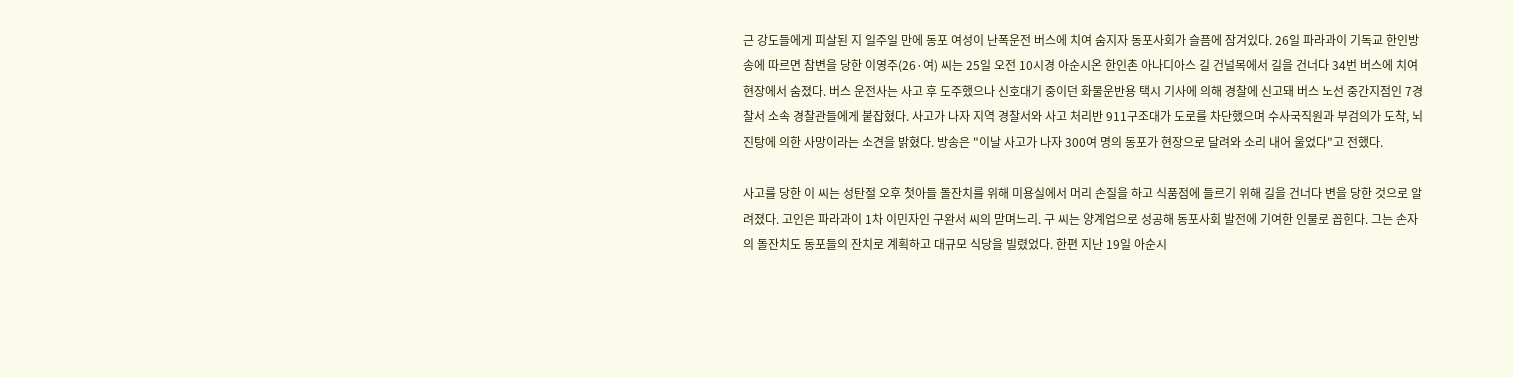근 강도들에게 피살된 지 일주일 만에 동포 여성이 난폭운전 버스에 치여 숨지자 동포사회가 슬픔에 잠겨있다. 26일 파라과이 기독교 한인방송에 따르면 참변을 당한 이영주(26·여) 씨는 25일 오전 10시경 아순시온 한인촌 아나디아스 길 건널목에서 길을 건너다 34번 버스에 치여 현장에서 숨졌다. 버스 운전사는 사고 후 도주했으나 신호대기 중이던 화물운반용 택시 기사에 의해 경찰에 신고돼 버스 노선 중간지점인 7경찰서 소속 경찰관들에게 붙잡혔다. 사고가 나자 지역 경찰서와 사고 처리반 911구조대가 도로를 차단했으며 수사국직원과 부검의가 도착, 뇌진탕에 의한 사망이라는 소견을 밝혔다. 방송은 "이날 사고가 나자 300여 명의 동포가 현장으로 달려와 소리 내어 울었다"고 전했다.

사고를 당한 이 씨는 성탄절 오후 첫아들 돌잔치를 위해 미용실에서 머리 손질을 하고 식품점에 들르기 위해 길을 건너다 변을 당한 것으로 알려졌다. 고인은 파라과이 1차 이민자인 구완서 씨의 맏며느리. 구 씨는 양계업으로 성공해 동포사회 발전에 기여한 인물로 꼽힌다. 그는 손자의 돌잔치도 동포들의 잔치로 계획하고 대규모 식당을 빌렸었다. 한편 지난 19일 아순시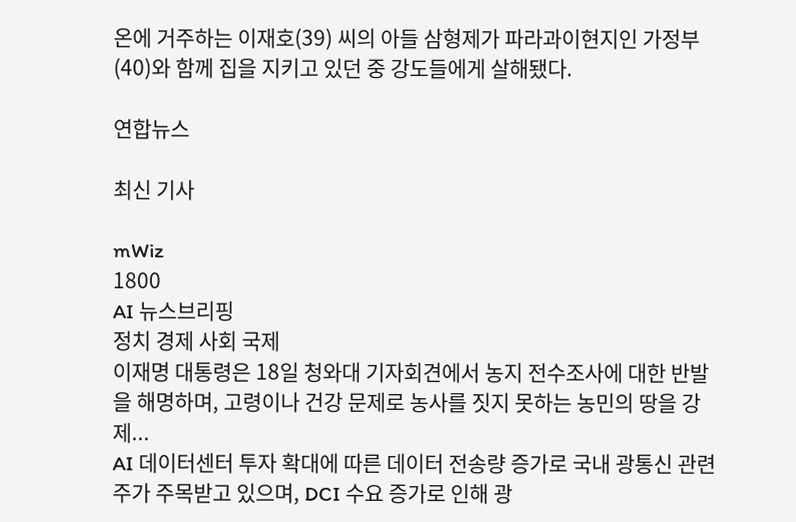온에 거주하는 이재호(39) 씨의 아들 삼형제가 파라과이현지인 가정부(40)와 함께 집을 지키고 있던 중 강도들에게 살해됐다.

연합뉴스

최신 기사

mWiz
1800
AI 뉴스브리핑
정치 경제 사회 국제
이재명 대통령은 18일 청와대 기자회견에서 농지 전수조사에 대한 반발을 해명하며, 고령이나 건강 문제로 농사를 짓지 못하는 농민의 땅을 강제...
AI 데이터센터 투자 확대에 따른 데이터 전송량 증가로 국내 광통신 관련주가 주목받고 있으며, DCI 수요 증가로 인해 광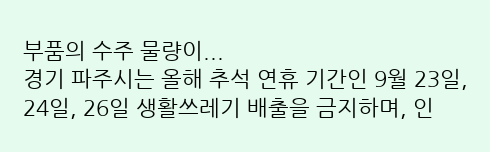부품의 수주 물량이...
경기 파주시는 올해 추석 연휴 기간인 9월 23일, 24일, 26일 생활쓰레기 배출을 금지하며, 인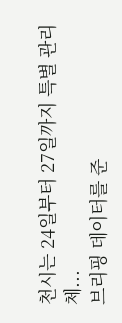천시는 24일부터 27일까지 특별 관리 체...
브리핑 데이터를 준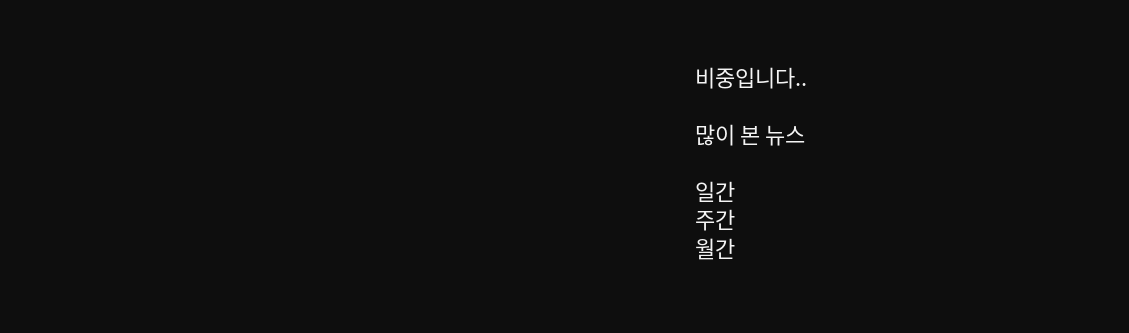비중입니다..

많이 본 뉴스

일간
주간
월간